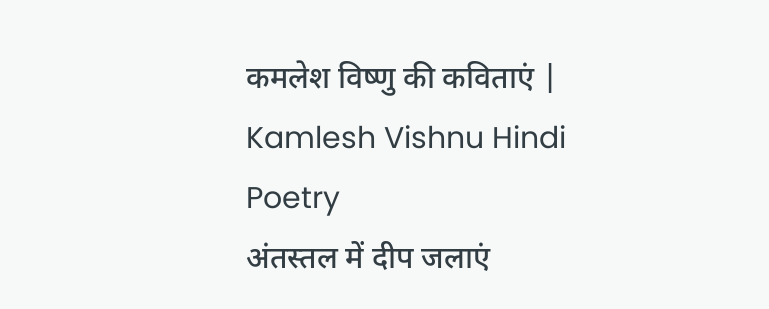कमलेश विष्णु की कविताएं | Kamlesh Vishnu Hindi Poetry
अंतस्तल में दीप जलाएं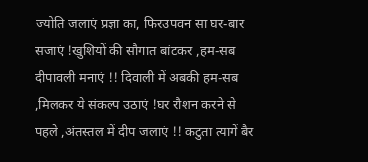ज्योति जलाएं प्रज्ञा का, फिरउपवन सा घर-बार सजाएं !खुशियों की सौगात बांटकर ,हम-सब दीपावली मनाएं !! दिवाली में अबकी हम-सब ,मिलकर ये संकल्प उठाएं !घर रौशन करने से पहले ,अंतस्तल में दीप जलाएं !! कटुता त्यागें बैर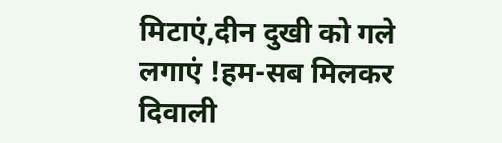मिटाएं,दीन दुखी को गले लगाएं !हम-सब मिलकर दिवाली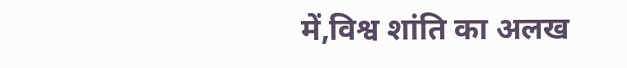में,विश्व शांति का अलख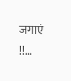जगाएं !!…